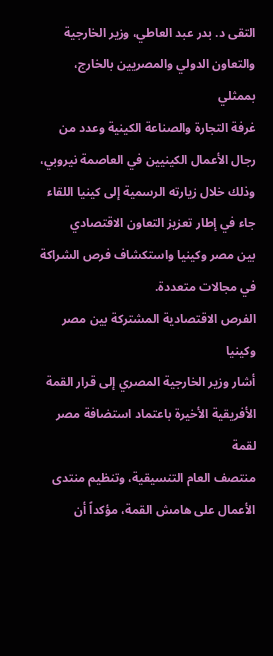التقى د. بدر عبد العاطي، وزير الخارجية والتعاون الدولي والمصريين بالخارج، بممثلي
غرفة التجارة والصناعة الكينية وعدد من رجال الأعمال الكينيين في العاصمة نيروبي،
وذلك خلال زيارته الرسمية إلى كينيا اللقاء جاء في إطار تعزيز التعاون الاقتصادي
بين مصر وكينيا واستكشاف فرص الشراكة في مجالات متعددة.
الفرص الاقتصادية المشتركة بين مصر وكينيا
أشار وزير الخارجية المصري إلى قرار القمة الأفريقية الأخيرة باعتماد استضافة مصر لقمة
منتصف العام التنسيقية، وتنظيم منتدى الأعمال على هامش القمة، مؤكداً أن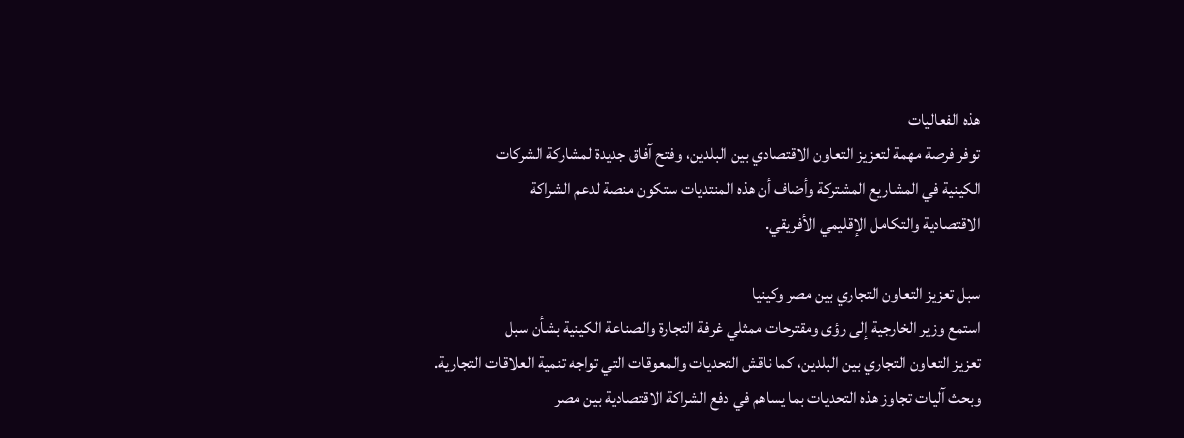هذه الفعاليات
توفر فرصة مهمة لتعزيز التعاون الاقتصادي بين البلدين، وفتح آفاق جديدة لمشاركة الشركات
الكينية في المشاريع المشتركة وأضاف أن هذه المنتديات ستكون منصة لدعم الشراكة
الاقتصادية والتكامل الإقليمي الأفريقي.

سبل تعزيز التعاون التجاري بين مصر وكينيا
استمع وزير الخارجية إلى رؤى ومقترحات ممثلي غرفة التجارة والصناعة الكينية بشأن سبل
تعزيز التعاون التجاري بين البلدين، كما ناقش التحديات والمعوقات التي تواجه تنمية العلاقات التجارية.
وبحث آليات تجاوز هذه التحديات بما يساهم في دفع الشراكة الاقتصادية بين مصر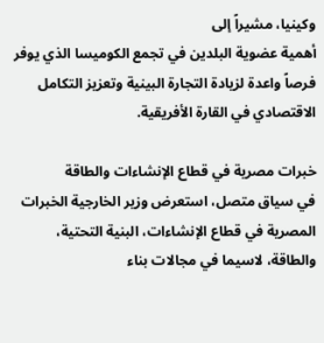وكينيا، مشيراً إلى
أهمية عضوية البلدين في تجمع الكوميسا الذي يوفر فرصاً واعدة لزيادة التجارة البينية وتعزيز التكامل
الاقتصادي في القارة الأفريقية.

خبرات مصرية في قطاع الإنشاءات والطاقة
في سياق متصل، استعرض وزير الخارجية الخبرات المصرية في قطاع الإنشاءات، البنية التحتية،
والطاقة، لاسيما في مجالات بناء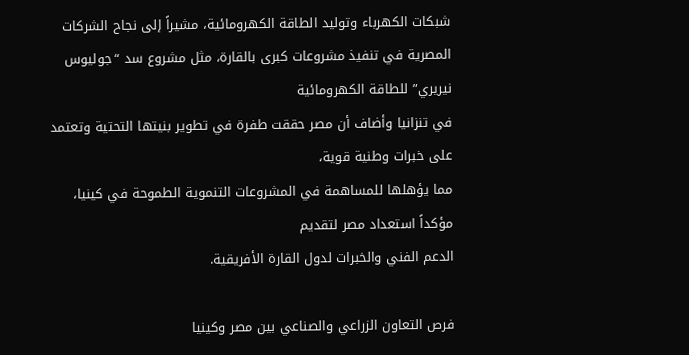شبكات الكهرباء وتوليد الطاقة الكهرومائية، مشيراً إلى نجاح الشركات
المصرية في تنفيذ مشروعات كبرى بالقارة، مثل مشروع سد “جوليوس نيريري” للطاقة الكهرومائية
في تنزانيا وأضاف أن مصر حققت طفرة في تطوير بنيتها التحتية وتعتمد على خبرات وطنية قوية،
مما يؤهلها للمساهمة في المشروعات التنموية الطموحة في كينيا، مؤكداً استعداد مصر لتقديم
الدعم الفني والخبرات لدول القارة الأفريقية.

فرص التعاون الزراعي والصناعي بين مصر وكينيا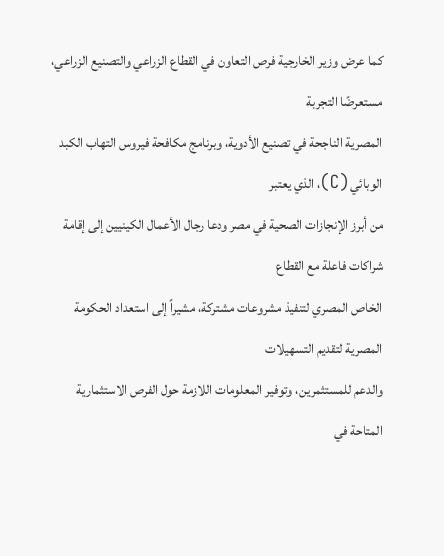كما عرض وزير الخارجية فرص التعاون في القطاع الزراعي والتصنيع الزراعي، مستعرضًا التجربة
المصرية الناجحة في تصنيع الأدوية، وبرنامج مكافحة فيروس التهاب الكبد الوبائي (C)، الذي يعتبر
من أبرز الإنجازات الصحية في مصر ودعا رجال الأعمال الكينيين إلى إقامة شراكات فاعلة مع القطاع
الخاص المصري لتنفيذ مشروعات مشتركة، مشيراً إلى استعداد الحكومة المصرية لتقديم التسهيلات
والدعم للمستثمرين، وتوفير المعلومات اللازمة حول الفرص الاستثمارية المتاحة في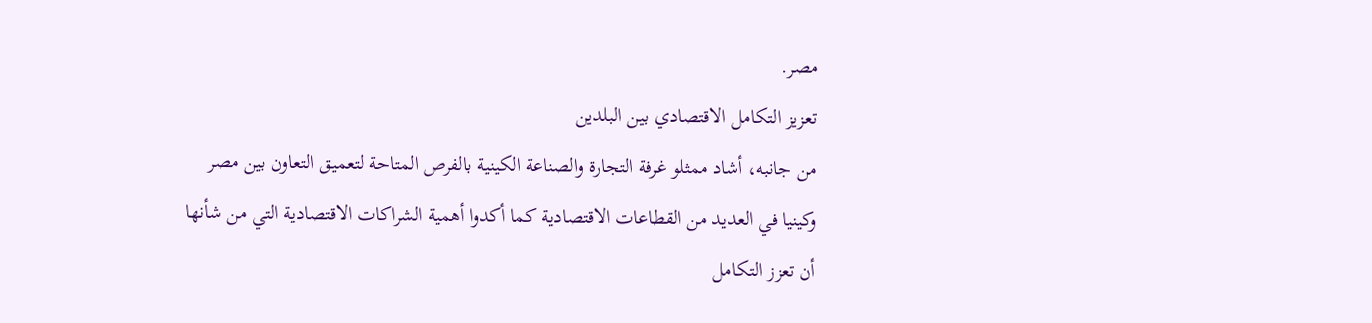مصر.
تعزيز التكامل الاقتصادي بين البلدين
من جانبه، أشاد ممثلو غرفة التجارة والصناعة الكينية بالفرص المتاحة لتعميق التعاون بين مصر
وكينيا في العديد من القطاعات الاقتصادية كما أكدوا أهمية الشراكات الاقتصادية التي من شأنها
أن تعزز التكامل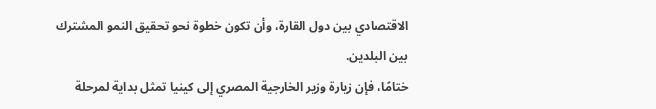الاقتصادي بين دول القارة، وأن تكون خطوة نحو تحقيق النمو المشترك بين البلدين.
ختامًا، فإن زيارة وزير الخارجية المصري إلى كينيا تمثل بداية لمرحلة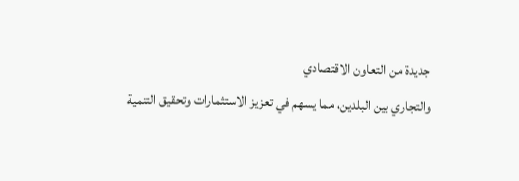جديدة من التعاون الاقتصادي
والتجاري بين البلدين، مما يسهم في تعزيز الاستثمارات وتحقيق التنمية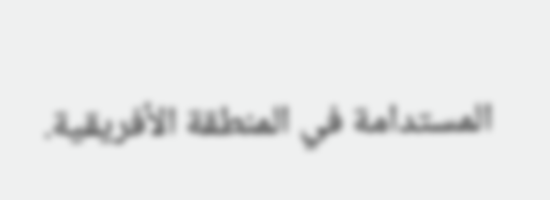المستدامة في المنطقة الأفريقية.